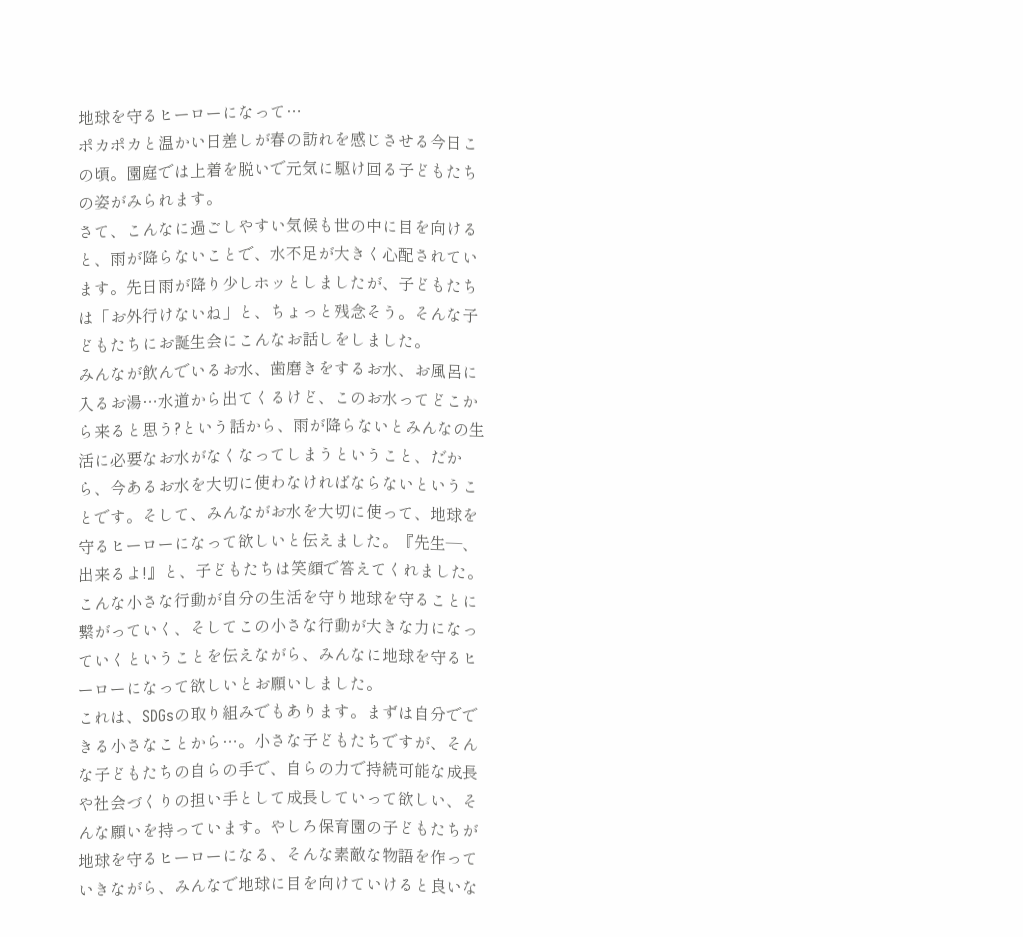地球を守るヒーローになって…
ポカポカと温かい日差しが春の訪れを感じさせる今日この頃。園庭では上着を脱いで元気に駆け回る子どもたちの姿がみられます。
さて、こんなに過ごしやすい気候も世の中に目を向けると、雨が降らないことで、水不足が大きく心配されています。先日雨が降り少しホッとしましたが、子どもたちは「お外行けないね」と、ちょっと残念そう。そんな子どもたちにお誕生会にこんなお話しをしました。
みんなが飲んでいるお水、歯磨きをするお水、お風呂に入るお湯…水道から出てくるけど、このお水ってどこから来ると思う?という話から、雨が降らないとみんなの生活に必要なお水がなくなってしまうということ、だから、今あるお水を大切に使わなければならないということです。そして、みんながお水を大切に使って、地球を守るヒーローになって欲しいと伝えました。『先生―、出来るよ!』と、子どもたちは笑顔で答えてくれました。こんな小さな行動が自分の生活を守り地球を守ることに繋がっていく、そしてこの小さな行動が大きな力になっていくということを伝えながら、みんなに地球を守るヒーローになって欲しいとお願いしました。
これは、SDGsの取り組みでもあります。まずは自分でできる小さなことから…。小さな子どもたちですが、そんな子どもたちの自らの手で、自らの力で持続可能な成長や社会づくりの担い手として成長していって欲しい、そんな願いを持っています。やしろ保育園の子どもたちが地球を守るヒーローになる、そんな素敵な物語を作っていきながら、みんなで地球に目を向けていけると良いな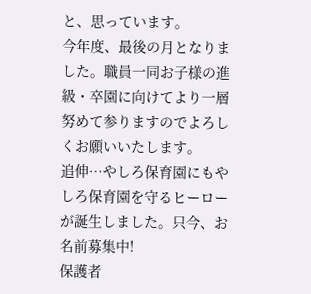と、思っています。
今年度、最後の月となりました。職員一同お子様の進級・卒園に向けてより一層努めて参りますのでよろしくお願いいたします。
追伸…やしろ保育園にもやしろ保育園を守るヒーローが誕生しました。只今、お名前募集中!
保護者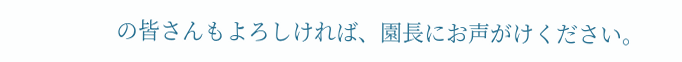の皆さんもよろしければ、園長にお声がけください。